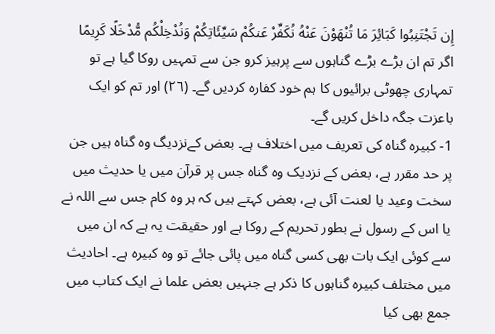إِن تَجْتَنِبُوا كَبَائِرَ مَا تُنْهَوْنَ عَنْهُ نُكَفِّرْ عَنكُمْ سَيِّئَاتِكُمْ وَنُدْخِلْكُم مُّدْخَلًا كَرِيمًا
اگر تم ان بڑے بڑے گناہوں سے پرہیز کرو جن سے تمہیں روکا گیا ہے تو تمہاری چھوٹی برائیوں کا ہم خود کفارہ کردیں گے۔ (٢٦) اور تم کو ایک باعزت جگہ داخل کریں گے۔
1- کبیرہ گناہ کی تعریف میں اختلاف ہے۔ بعض کےنزدیگ وہ گناہ ہیں جن پر حد مقرر ہے، بعض کے نزدیک وہ گناہ جس پر قرآن میں یا حدیث میں سخت وعید یا لعنت آئی ہے، بعض کہتے ہیں کہ ہر وہ کام جس سے اللہ نے یا اس کے رسول نے بطور تحریم کے روکا ہے اور حقیقت یہ ہے کہ ان میں سے کوئی ایک بات بھی کسی گناہ میں پائی جائے تو وہ کبیرہ ہے۔ احادیث میں مختلف کبیرہ گناہوں کا ذکر ہے جنہیں بعض علما نے ایک کتاب میں جمع بھی کیا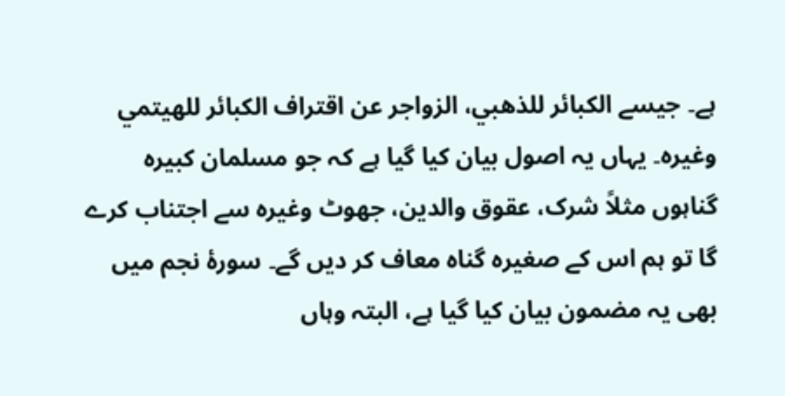ہے۔ جیسے الكبائر للذهبي، الزواجر عن اقتراف الكبائر للهيتمي وغیرہ۔ یہاں یہ اصول بیان کیا گیا ہے کہ جو مسلمان کبیرہ گناہوں مثلاً شرک، عقوق والدین، جھوٹ وغیرہ سے اجتناب کرے گا تو ہم اس کے صغیرہ گناہ معاف کر دیں گے۔ سورۂ نجم میں بھی یہ مضمون بیان کیا گیا ہے، البتہ وہاں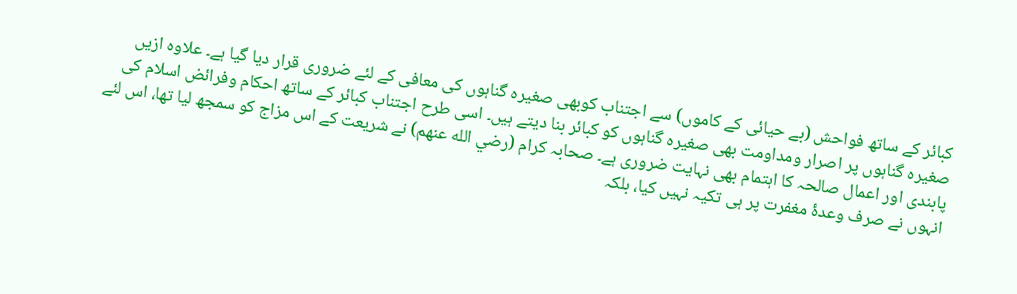کبائر کے ساتھ فواحش (بے حیائی کے کاموں) سے اجتناب کوبھی صغیرہ گناہوں کی معافی کے لئے ضروری قرار دیا گیا ہے۔ علاوہ ازیں صغیرہ گناہوں پر اصرار ومداومت بھی صغیرہ گناہوں کو کبائر بنا دیتے ہیں۔ اسی طرح اجتناب کبائر کے ساتھ احکام وفرائض اسلام کی پابندی اور اعمال صالحہ کا اہتمام بھی نہایت ضروری ہے۔ صحابہ کرام (رضي الله عنهم) نے شریعت کے اس مزاج کو سمجھ لیا تھا، اس لئے انہوں نے صرف وعدۂ مغفرت پر ہی تکیہ نہیں کیا، بلکہ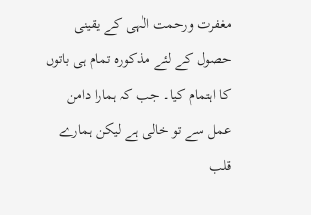مغفرت ورحمت الٰہی کے یقینی حصول کے لئے مذکورہ تمام ہی باتوں کا اہتمام کیا۔ جب کہ ہمارا دامن عمل سے تو خالی ہے لیکن ہمارے قلب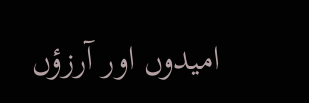امیدوں اور آرزؤں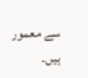سے معمور ہیں۔